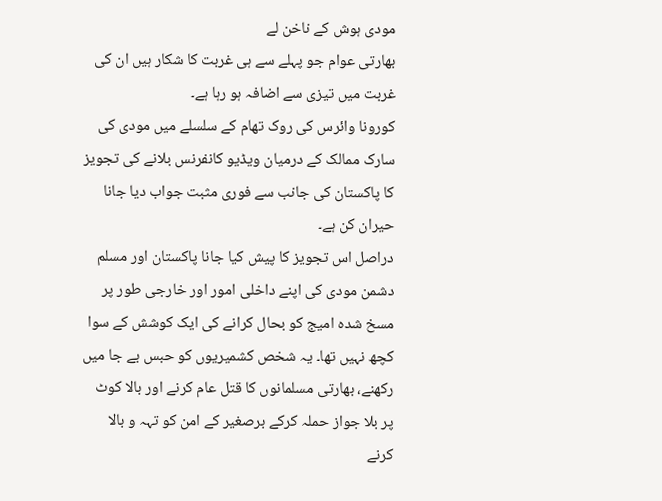مودی ہوش کے ناخن لے
بھارتی عوام جو پہلے سے ہی غربت کا شکار ہیں ان کی غربت میں تیزی سے اضافہ ہو رہا ہے۔
کورونا وائرس کی روک تھام کے سلسلے میں مودی کی سارک ممالک کے درمیان ویڈیو کانفرنس بلانے کی تجویز کا پاکستان کی جانب سے فوری مثبت جواب دیا جانا حیران کن ہے۔
دراصل اس تجویز کا پیش کیا جانا پاکستان اور مسلم دشمن مودی کی اپنے داخلی امور اور خارجی طور پر مسخ شدہ امیج کو بحال کرانے کی ایک کوشش کے سوا کچھ نہیں تھا۔ یہ شخص کشمیریوں کو حبس بے جا میں رکھنے، بھارتی مسلمانوں کا قتل عام کرنے اور بالا کوٹ پر بلا جواز حملہ کرکے برصغیر کے امن کو تہہ و بالا کرنے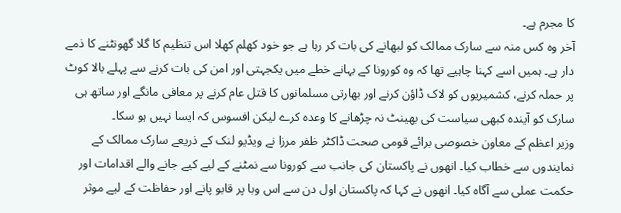کا مجرم ہے۔
آخر وہ کس منہ سے سارک ممالک کو لبھانے کی بات کر رہا ہے جو خود کھلم کھلا اس تنظیم کا گلا گھونٹنے کا ذمے دار ہے۔ ہمیں اسے کہنا چاہیے تھا کہ وہ کورونا کے بہانے خطے میں یکجہتی اور امن کی بات کرنے سے پہلے بالا کوٹ پر حملہ کرنے، کشمیریوں کو لاک ڈاؤن کرنے اور بھارتی مسلمانوں کا قتل عام کرنے پر معافی مانگے اور ساتھ ہی سارک کو آیندہ کبھی سیاست کی بھینٹ نہ چڑھانے کا وعدہ کرے لیکن افسوس کہ ایسا نہیں ہو سکا۔
وزیر اعظم کے معاون خصوصی برائے قومی صحت ڈاکٹر ظفر مرزا نے ویڈیو لنک کے ذریعے سارک ممالک کے نمایندوں سے خطاب کیا۔ انھوں نے پاکستان کی جانب سے کورونا سے نمٹنے کے لیے کیے جانے والے اقدامات اور حکمت عملی سے آگاہ کیا۔ انھوں نے کہا کہ پاکستان اول دن سے اس وبا پر قابو پانے اور حفاظت کے لیے موثر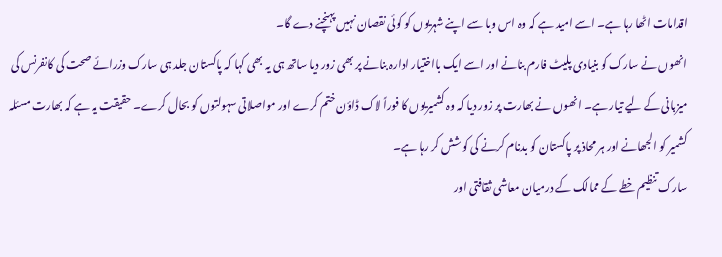اقدامات اٹھا رہا ہے۔ اسے امید ہے کہ وہ اس وبا سے اپنے شہریوں کو کوئی نقصان نہیں پہنچنے دے گا۔
انھوں نے سارک کو بنیادی پلیٹ فارم بنانے اور اسے ایک بااختیار ادارہ بنانے پر بھی زور دیا ساتھ ہی یہ بھی کہا کہ پاکستان جلد ہی سارک وزرائے صحت کی کانفرنس کی میزبانی کے لیے تیار ہے۔ انھوں نے بھارت پر زور دیا کہ وہ کشمیریوں کا فوراً لاک ڈاؤن ختم کرے اور مواصلاتی سہولتوں کو بحال کرے۔ حقیقت یہ ہے کہ بھارت مسئلہ کشمیر کو الجھانے اور ہر محاذ پر پاکستان کو بدنام کرنے کی کوشش کر رہا ہے۔
سارک تنظیم خطے کے ممالک کے درمیان معاشی ثقافتی اور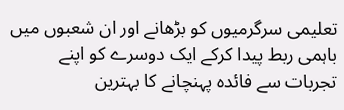تعلیمی سرگرمیوں کو بڑھانے اور ان شعبوں میں باہمی ربط پیدا کرکے ایک دوسرے کو اپنے تجربات سے فائدہ پہنچانے کا بہترین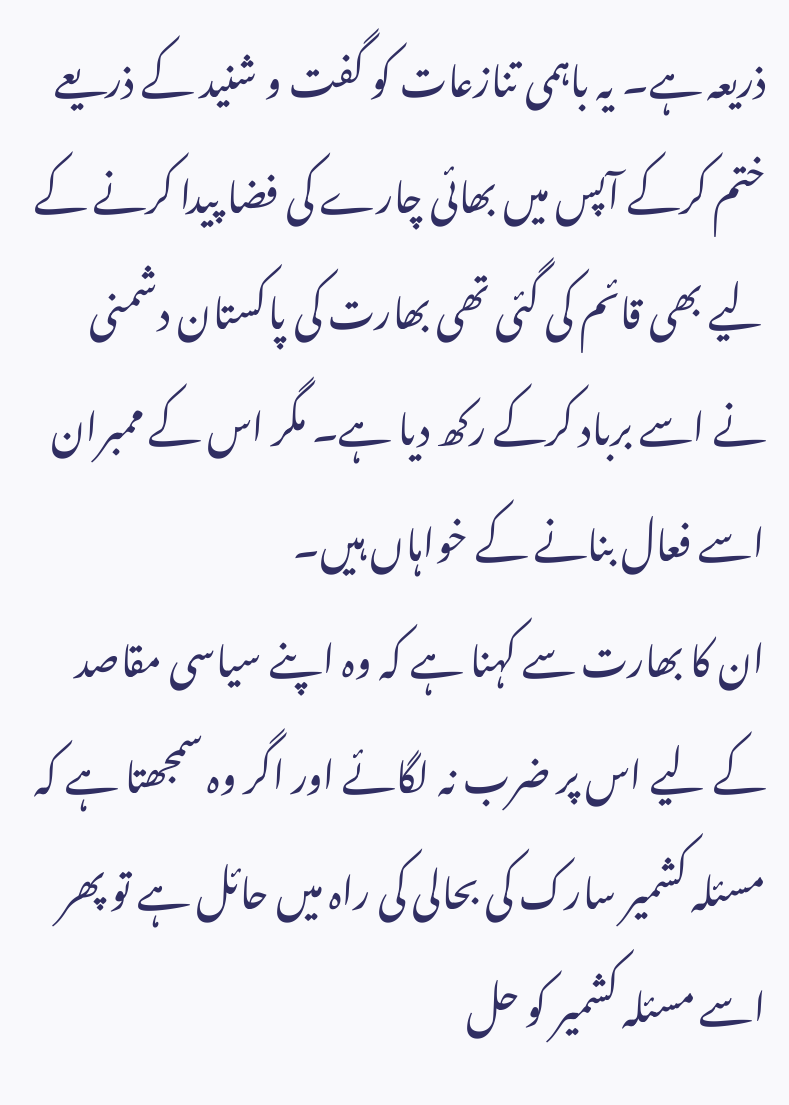ذریعہ ہے۔ یہ باہمی تنازعات کو گفت و شنید کے ذریعے ختم کرکے آپس میں بھائی چارے کی فضا پیدا کرنے کے لیے بھی قائم کی گئی تھی بھارت کی پاکستان دشمنی نے اسے برباد کرکے رکھ دیا ہے۔ مگر اس کے ممبران اسے فعال بنانے کے خواہاں ہیں۔
ان کا بھارت سے کہنا ہے کہ وہ اپنے سیاسی مقاصد کے لیے اس پر ضرب نہ لگائے اور اگر وہ سمجھتا ہے کہ مسئلہ کشمیر سارک کی بحالی کی راہ میں حائل ہے تو پھر اسے مسئلہ کشمیر کو حل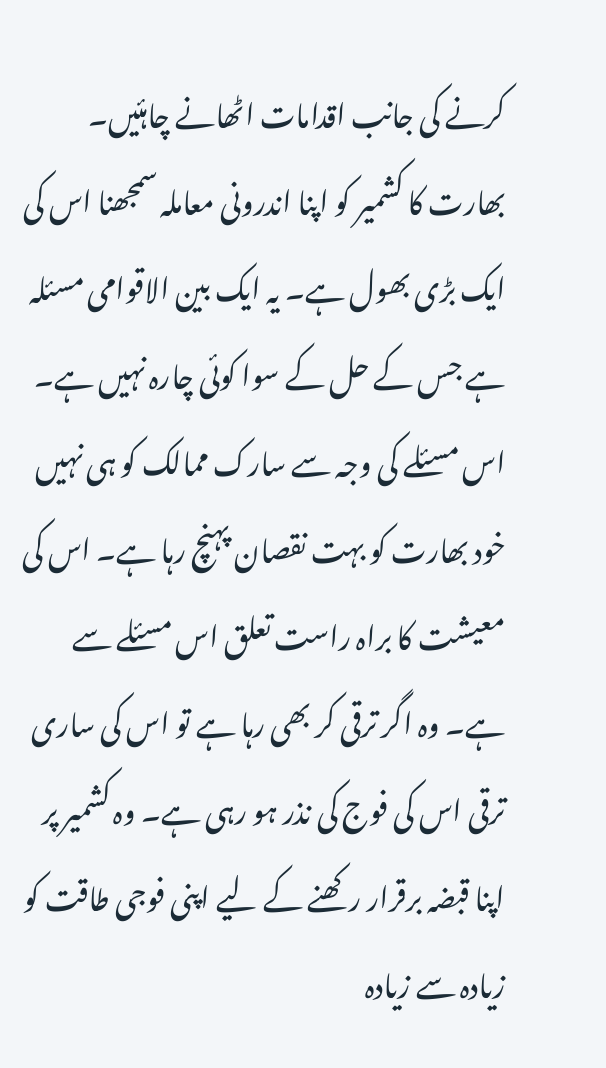کرنے کی جانب اقدامات اٹھانے چاہئیں۔ بھارت کا کشمیر کو اپنا اندرونی معاملہ سمجھنا اس کی ایک بڑی بھول ہے۔ یہ ایک بین الاقوامی مسئلہ ہے جس کے حل کے سوا کوئی چارہ نہیں ہے۔
اس مسئلے کی وجہ سے سارک ممالک کو ہی نہیں خود بھارت کو بہت نقصان پہنچ رہا ہے۔ اس کی معیشت کا براہ راست تعلق اس مسئلے سے ہے۔ وہ اگر ترقی کر بھی رہا ہے تو اس کی ساری ترقی اس کی فوج کی نذر ہو رہی ہے۔ وہ کشمیر پر اپنا قبضہ برقرار رکھنے کے لیے اپنی فوجی طاقت کو زیادہ سے زیادہ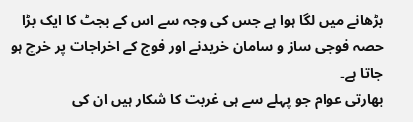بڑھانے میں لگا ہوا ہے جس کی وجہ سے اس کے بجٹ کا ایک بڑا حصہ فوجی ساز و سامان خریدنے اور فوج کے اخراجات پر خرچ ہو جاتا ہے۔
بھارتی عوام جو پہلے سے ہی غربت کا شکار ہیں ان کی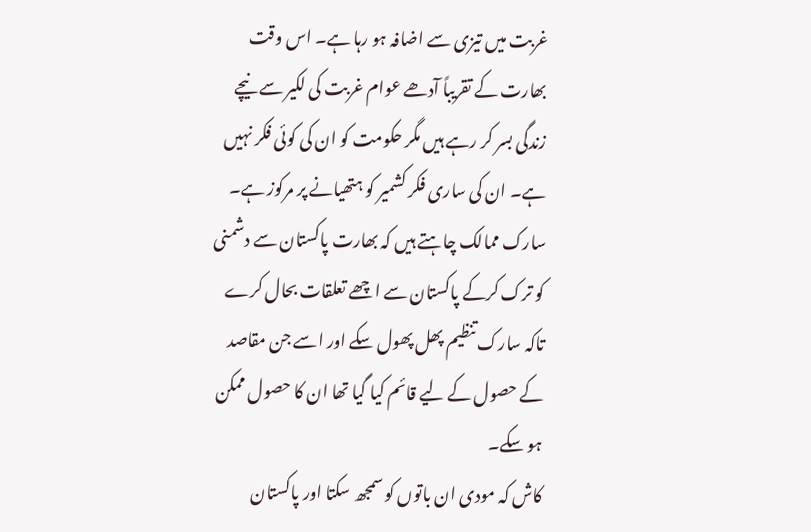غربت میں تیزی سے اضافہ ہو رہا ہے۔ اس وقت بھارت کے تقریباً آدھے عوام غربت کی لکیر سے نیچے زندگی بسر کر رہے ہیں مگر حکومت کو ان کی کوئی فکر نہیں ہے۔ ان کی ساری فکر کشمیر کو ہتھیانے پر مرکوز ہے۔ سارک ممالک چاہتے ہیں کہ بھارت پاکستان سے دشمنی کو ترک کرکے پاکستان سے اچھے تعلقات بحال کرے تاکہ سارک تنظیم پھل پھول سکے اور اسے جن مقاصد کے حصول کے لیے قائم کیا گیا تھا ان کا حصول ممکن ہو سکے۔
کاش کہ مودی ان باتوں کو سمجھ سکتا اور پاکستان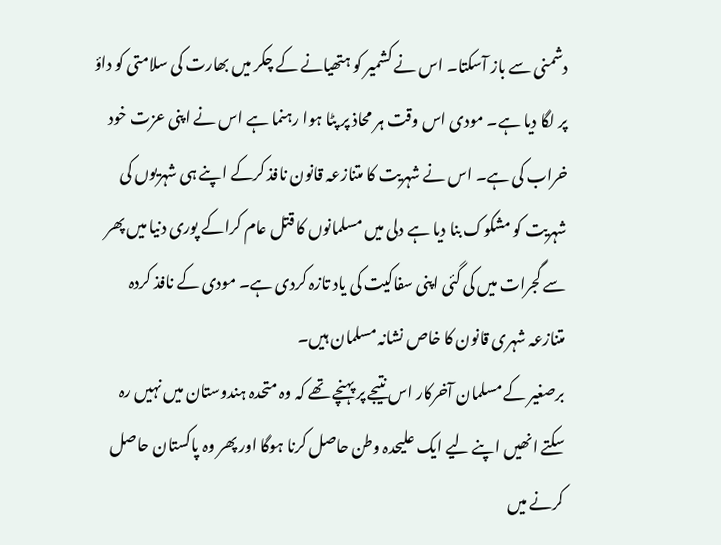دشمنی سے باز آسکتا۔ اس نے کشمیر کو ہتھیانے کے چکر میں بھارت کی سلامتی کو داؤ پر لگا دیا ہے۔ مودی اس وقت ہر محاذ پر پٹا ہوا رہنما ہے اس نے اپنی عزت خود خراب کی ہے۔ اس نے شہریت کا متنازعہ قانون نافذ کرکے اپنے ہی شہریوں کی شہریت کو مشکوک بنا دیا ہے دلی میں مسلمانوں کا قتل عام کراکے پوری دنیا میں پھر سے گجرات میں کی گئی اپنی سفاکیت کی یاد تازہ کردی ہے۔ مودی کے نافذ کردہ متنازعہ شہری قانون کا خاص نشانہ مسلمان ہیں۔
برصغیر کے مسلمان آخرکار اس نتیجے پر پہنچے تھے کہ وہ متحدہ ہندوستان میں نہیں رہ سکتے انھیں اپنے لیے ایک علیحدہ وطن حاصل کرنا ہوگا اور پھر وہ پاکستان حاصل کرنے میں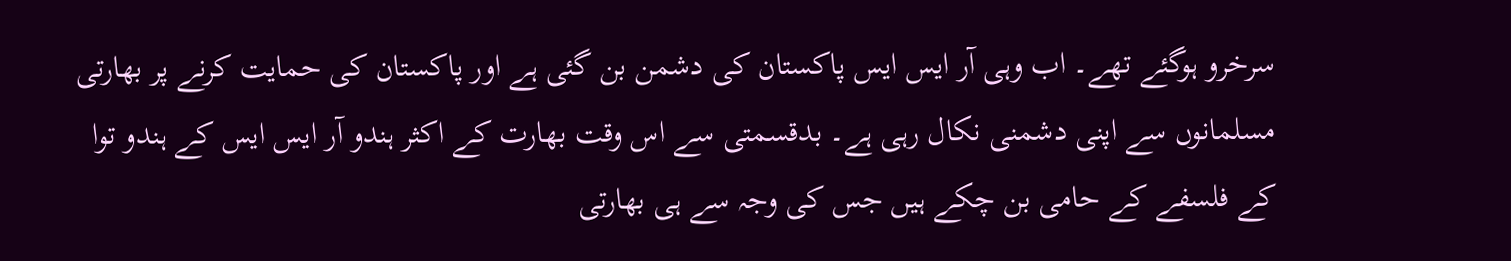سرخرو ہوگئے تھے۔ اب وہی آر ایس ایس پاکستان کی دشمن بن گئی ہے اور پاکستان کی حمایت کرنے پر بھارتی مسلمانوں سے اپنی دشمنی نکال رہی ہے۔ بدقسمتی سے اس وقت بھارت کے اکثر ہندو آر ایس ایس کے ہندو توا کے فلسفے کے حامی بن چکے ہیں جس کی وجہ سے ہی بھارتی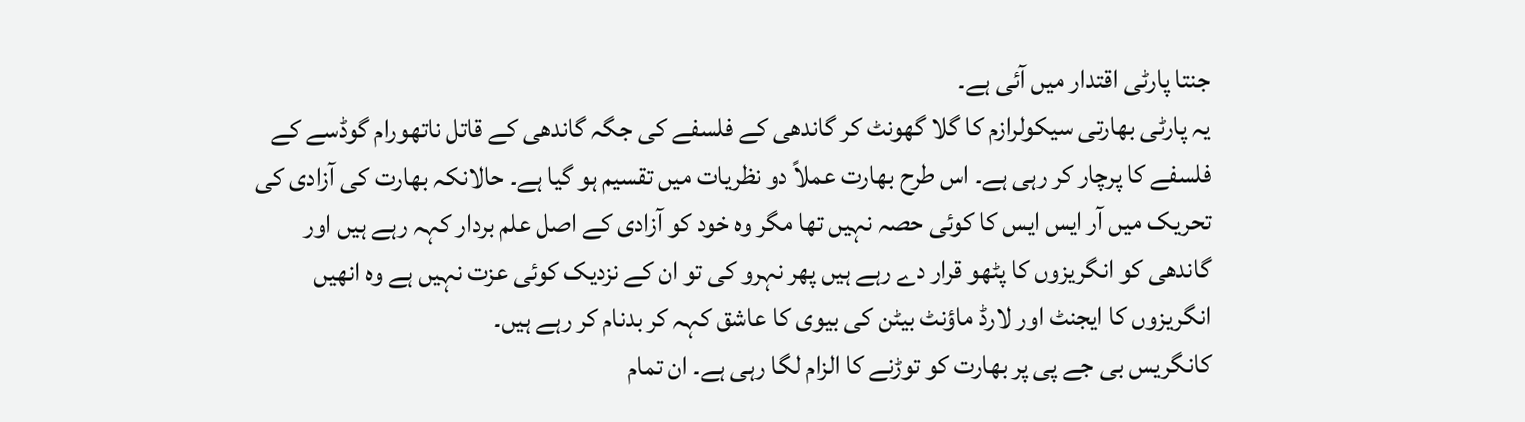جنتا پارٹی اقتدار میں آئی ہے۔
یہ پارٹی بھارتی سیکولرازم کا گلا گھونٹ کر گاندھی کے فلسفے کی جگہ گاندھی کے قاتل ناتھورام گوڈسے کے فلسفے کا پرچار کر رہی ہے۔ اس طرح بھارت عملاً دو نظریات میں تقسیم ہو گیا ہے۔ حالانکہ بھارت کی آزادی کی تحریک میں آر ایس ایس کا کوئی حصہ نہیں تھا مگر وہ خود کو آزادی کے اصل علم بردار کہہ رہے ہیں اور گاندھی کو انگریزوں کا پٹھو قرار دے رہے ہیں پھر نہرو کی تو ان کے نزدیک کوئی عزت نہیں ہے وہ انھیں انگریزوں کا ایجنٹ اور لارڈ ماؤنٹ بیٹن کی بیوی کا عاشق کہہ کر بدنام کر رہے ہیں۔
کانگریس بی جے پی پر بھارت کو توڑنے کا الزام لگا رہی ہے۔ ان تمام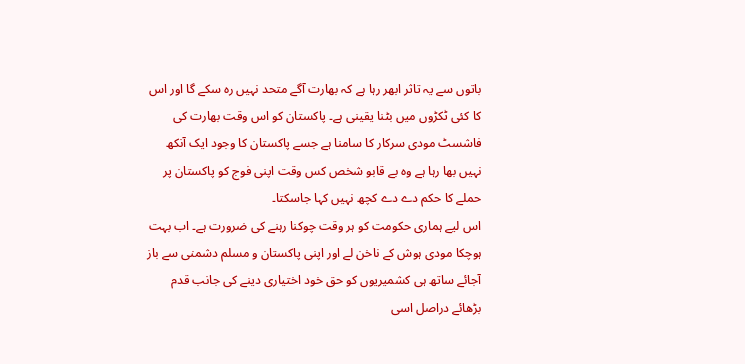باتوں سے یہ تاثر ابھر رہا ہے کہ بھارت آگے متحد نہیں رہ سکے گا اور اس کا کئی ٹکڑوں میں بٹنا یقینی ہے۔ پاکستان کو اس وقت بھارت کی فاشسٹ مودی سرکار کا سامنا ہے جسے پاکستان کا وجود ایک آنکھ نہیں بھا رہا ہے وہ بے قابو شخص کس وقت اپنی فوج کو پاکستان پر حملے کا حکم دے دے کچھ نہیں کہا جاسکتا۔
اس لیے ہماری حکومت کو ہر وقت چوکنا رہنے کی ضرورت ہے۔ اب بہت ہوچکا مودی ہوش کے ناخن لے اور اپنی پاکستان و مسلم دشمنی سے باز آجائے ساتھ ہی کشمیریوں کو حق خود اختیاری دینے کی جانب قدم بڑھائے دراصل اسی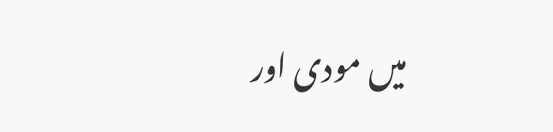میں مودی اور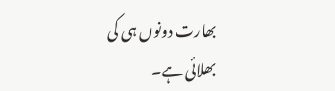بھارت دونوں ہی کی بھلائی ہے۔